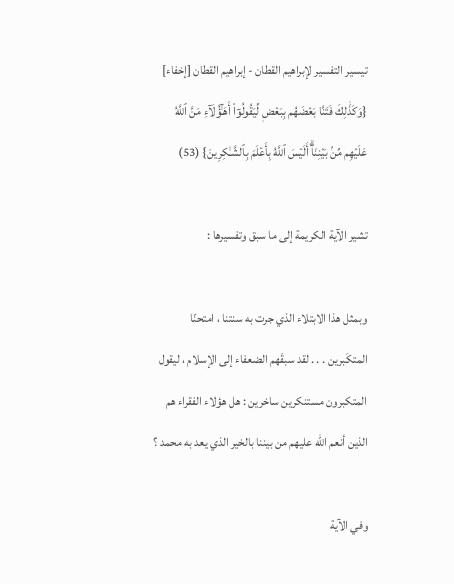تيسير التفسير لإبراهيم القطان - إبراهيم القطان [إخفاء]
{وَكَذَٰلِكَ فَتَنَّا بَعۡضَهُم بِبَعۡضٖ لِّيَقُولُوٓاْ أَهَـٰٓؤُلَآءِ مَنَّ ٱللَّهُ عَلَيۡهِم مِّنۢ بَيۡنِنَآۗ أَلَيۡسَ ٱللَّهُ بِأَعۡلَمَ بِٱلشَّـٰكِرِينَ} (53)

تشير الآية الكريمة إلى ما سبق وتفسيرها :

وبمثل هذا الابتلاء الذي جرت به سنتنا ، امتحنّا المتكَبرين . . . لقد سبقَهم الضعفاء إلى الإسلام ، ليقول المتكبرون مستنكرين ساخرين : هل هؤلاء الفقراء هم الذين أنعم الله عليهم من بيننا بالخير الذي يعد به محمد ؟

وفي الآية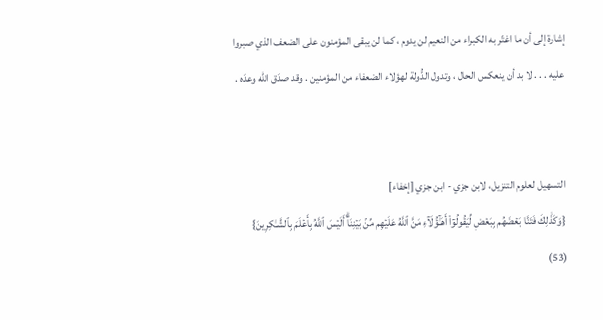إشارة إلى أن ما اغتّر به الكبراء من النعيم لن يدوم ، كما لن يبقى المؤمنون على الضعف الذي صبروا عليه . . . لا بد أن ينعكس الحال ، وتدول الدُّولة لهؤلاء الضعفاء من المؤمنين . وقد صدَق الله وعدَه .


التسهيل لعلوم التنزيل، لابن جزي - ابن جزي [إخفاء]
{وَكَذَٰلِكَ فَتَنَّا بَعۡضَهُم بِبَعۡضٖ لِّيَقُولُوٓاْ أَهَـٰٓؤُلَآءِ مَنَّ ٱللَّهُ عَلَيۡهِم مِّنۢ بَيۡنِنَآۗ أَلَيۡسَ ٱللَّهُ بِأَعۡلَمَ بِٱلشَّـٰكِرِينَ} (53)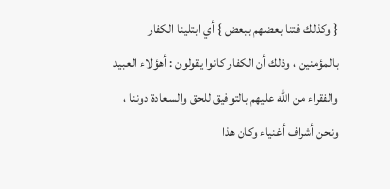{ وكذلك فتنا بعضهم ببعض } أي ابتلينا الكفار بالمؤمنين ، وذلك أن الكفار كانوا يقولون : أهؤلاء العبيد والفقراء من الله عليهم بالتوفيق للحق والسعادة دوننا ، ونحن أشراف أغنياء وكان هذا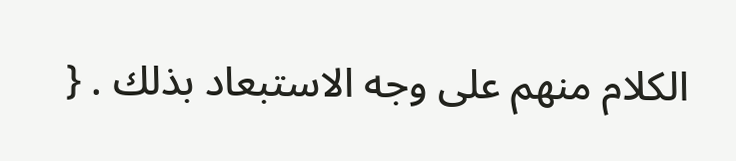الكلام منهم على وجه الاستبعاد بذلك . {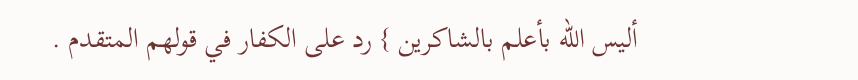أليس الله بأعلم بالشاكرين } رد على الكفار في قولهم المتقدم .